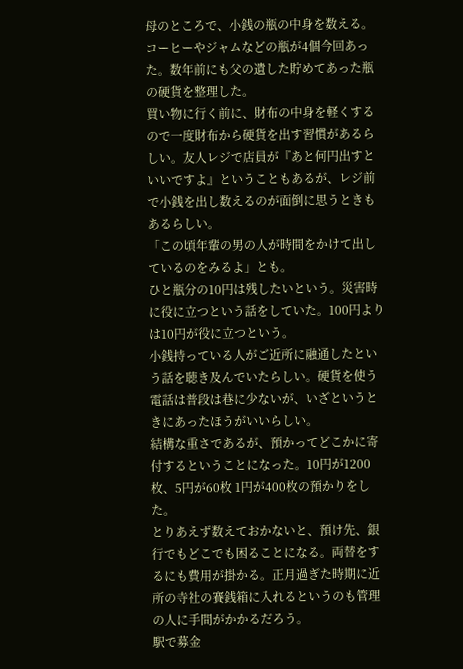母のところで、小銭の瓶の中身を数える。コーヒーやジャムなどの瓶が4個今回あった。数年前にも父の遺した貯めてあった瓶の硬貨を整理した。
買い物に行く前に、財布の中身を軽くするので一度財布から硬貨を出す習慣があるらしい。友人レジで店員が『あと何円出すといいですよ』ということもあるが、レジ前で小銭を出し数えるのが面倒に思うときもあるらしい。
「この頃年輩の男の人が時間をかけて出しているのをみるよ」とも。
ひと瓶分の10円は残したいという。災害時に役に立つという話をしていた。100円よりは10円が役に立つという。
小銭持っている人がご近所に融通したという話を聴き及んでいたらしい。硬貨を使う電話は普段は巷に少ないが、いざというときにあったほうがいいらしい。
結構な重さであるが、預かってどこかに寄付するということになった。10円が1200枚、5円が60枚 1円が400枚の預かりをした。
とりあえず数えておかないと、預け先、銀行でもどこでも困ることになる。両替をするにも費用が掛かる。正月過ぎた時期に近所の寺社の賽銭箱に入れるというのも管理の人に手間がかかるだろう。
駅で募金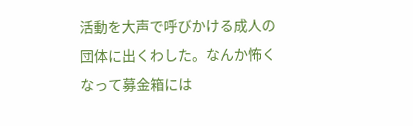活動を大声で呼びかける成人の団体に出くわした。なんか怖くなって募金箱には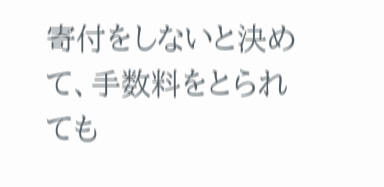寄付をしないと決めて、手数料をとられても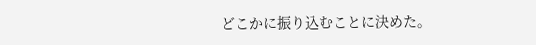どこかに振り込むことに決めた。